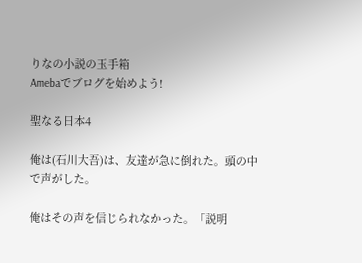りなの小説の玉手箱
Amebaでブログを始めよう!

聖なる日本4

俺は(石川大吾)は、友達が急に倒れた。頭の中で声がした。

俺はその声を信じられなかった。「説明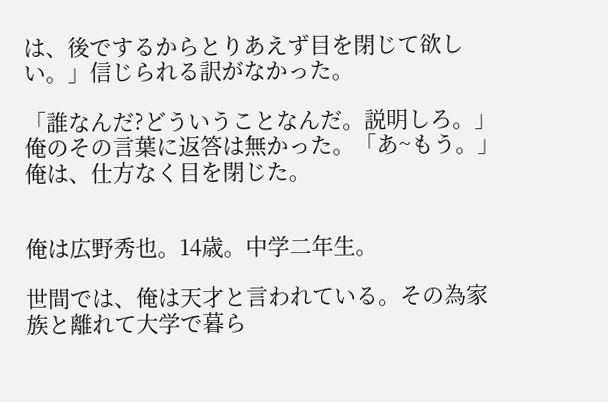は、後でするからとりあえず目を閉じて欲しい。」信じられる訳がなかった。

「誰なんだ?どういうことなんだ。説明しろ。」俺のその言葉に返答は無かった。「あ~もう。」俺は、仕方なく目を閉じた。


俺は広野秀也。14歳。中学二年生。

世間では、俺は天才と言われている。その為家族と離れて大学で暮ら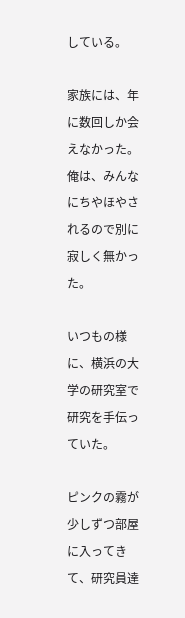している。

家族には、年に数回しか会えなかった。俺は、みんなにちやほやされるので別に寂しく無かった。

いつもの様に、横浜の大学の研究室で研究を手伝っていた。

ピンクの霧が少しずつ部屋に入ってきて、研究員達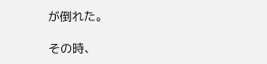が倒れた。

その時、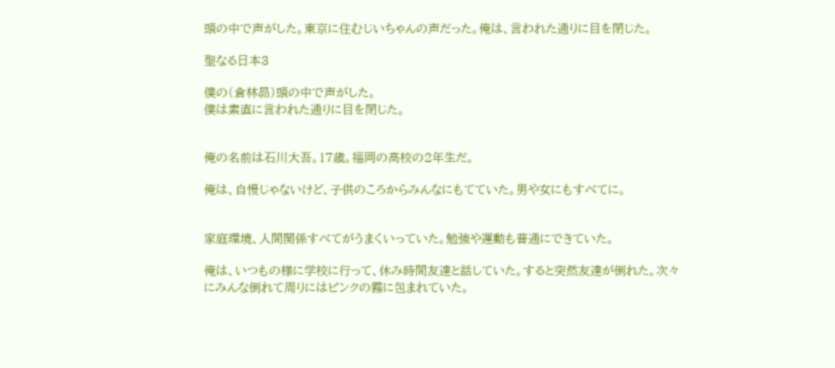頭の中で声がした。東京に住むじいちゃんの声だった。俺は、言われた通りに目を閉じた。

聖なる日本3

僕の(倉林昴)頭の中で声がした。
僕は素直に言われた通りに目を閉じた。


俺の名前は石川大吾。17歳。福岡の高校の2年生だ。

俺は、自慢じゃないけど、子供のころからみんなにもてていた。男や女にもすべてに。


家庭環境、人間関係すべてがうまくいっていた。勉強や運動も普通にできていた。

俺は、いつもの様に学校に行って、休み時間友達と話していた。すると突然友達が倒れた。次々にみんな倒れて周りにはピンクの霧に包まれていた。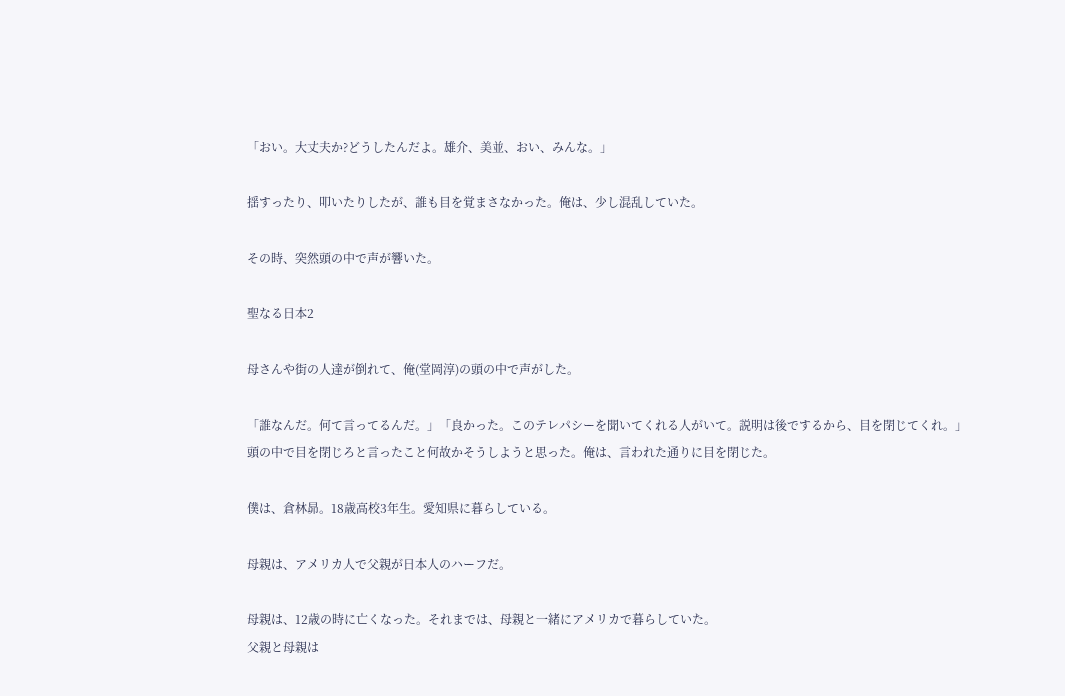「おい。大丈夫か?どうしたんだよ。雄介、美並、おい、みんな。」

揺すったり、叩いたりしたが、誰も目を覚まさなかった。俺は、少し混乱していた。

その時、突然頭の中で声が響いた。

聖なる日本2

母さんや街の人達が倒れて、俺(堂岡淳)の頭の中で声がした。

「誰なんだ。何て言ってるんだ。」「良かった。このテレパシーを聞いてくれる人がいて。説明は後でするから、目を閉じてくれ。」
頭の中で目を閉じろと言ったこと何故かそうしようと思った。俺は、言われた通りに目を閉じた。

僕は、倉林昴。18歳高校3年生。愛知県に暮らしている。

母親は、アメリカ人で父親が日本人のハーフだ。

母親は、12歳の時に亡くなった。それまでは、母親と一緒にアメリカで暮らしていた。
父親と母親は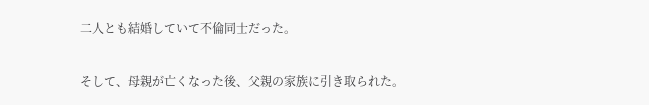二人とも結婚していて不倫同士だった。

そして、母親が亡くなった後、父親の家族に引き取られた。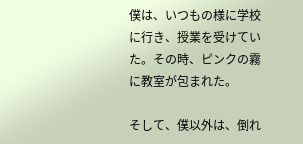僕は、いつもの様に学校に行き、授業を受けていた。その時、ピンクの霧に教室が包まれた。

そして、僕以外は、倒れ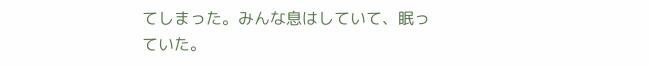てしまった。みんな息はしていて、眠っていた。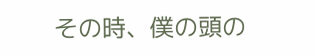その時、僕の頭の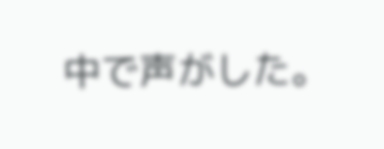中で声がした。